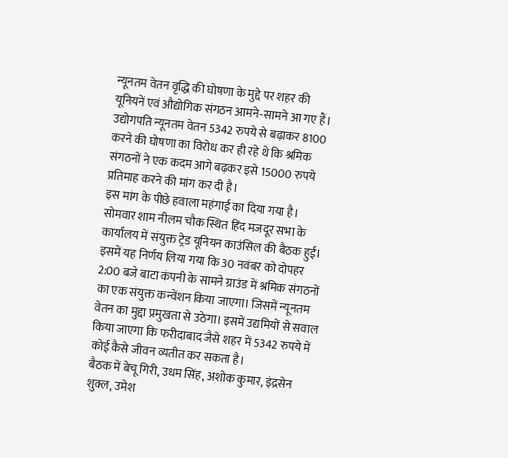न्यूनतम वेतन वृद्धि की घोषणा के मुद्दे पर शहर की यूनियनें एवं औद्योगिक संगठन आमने-सामने आ गए हैं। उद्योगपति न्यूनतम वेतन 5342 रुपये से बढ़ाकर 8100 करने की घोषणा का विरोध कर ही रहे थे कि श्रमिक संगठनों ने एक कदम आगे बढ़कर इसे 15000 रुपये प्रतिमाह करने की मांग कर दी है।
इस मांग के पीछे हवाला महंगाई का दिया गया है। सोमवार शाम नीलम चौक स्थित हिंद मजदूर सभा के कार्यालय में संयुक्त ट्रेड यूनियन काउंसिल की बैठक हुई। इसमें यह निर्णय लिया गया कि 30 नवंबर को दोपहर 2:00 बजे बाटा कंपनी के सामने ग्राउंड में श्रमिक संगठनों का एक संयुक्त कन्वेंशन किया जाएगा। जिसमें न्यूनतम वेतन का मुद्दा प्रमुखता से उठेगा। इसमें उद्यमियों से सवाल किया जाएगा कि फरीदाबाद जैसे शहर में 5342 रुपये में कोई कैसे जीवन व्यतीत कर सकता है।
बैठक में बेचू गिरी, उधम सिंह, अशोक कुमार, इंद्रसेन शुक्ल, उमेश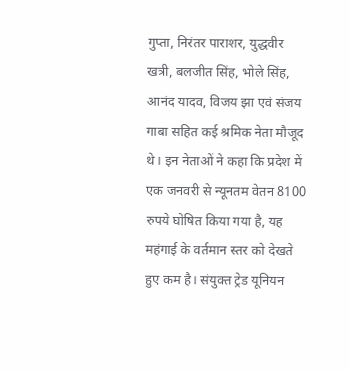गुप्ता, निरंतर पाराशर, युद्धवीर खत्री, बलजीत सिंह, भोले सिंह, आनंद यादव, विजय झा एवं संजय गाबा सहित कई श्रमिक नेता मौजूद थे। इन नेताओं ने कहा कि प्रदेश में एक जनवरी से न्यूनतम वेतन 8100 रुपये घोषित किया गया है, यह महंगाई के वर्तमान स्तर को देखते हुए कम है। संयुक्त ट्रेड यूनियन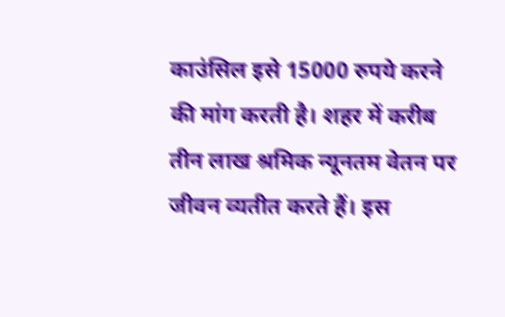काउंसिल इसे 15000 रुपये करने की मांग करती है। शहर में करीब तीन लाख श्रमिक न्यूनतम वेतन पर जीवन व्यतीत करते हैं। इस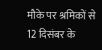मौके पर श्रमिकों से 12 दिसंबर के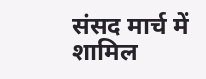संसद मार्च में शामिल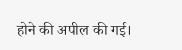होने की अपील की गई।